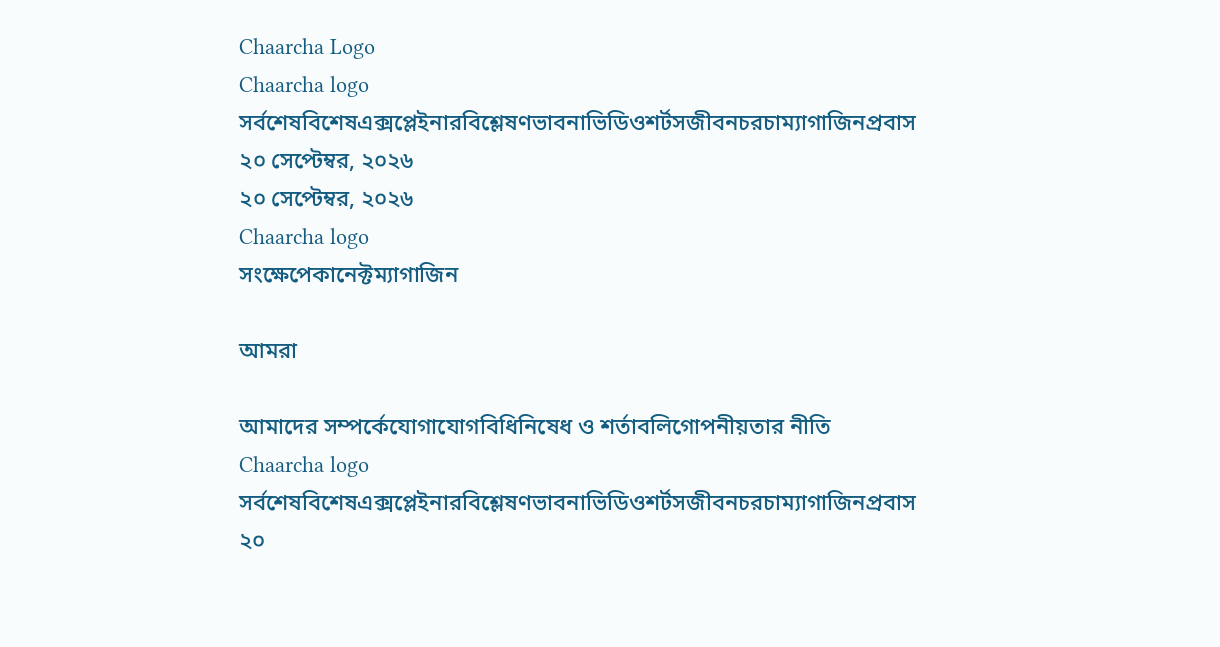Chaarcha Logo
Chaarcha logo
সর্বশেষবিশেষএক্সপ্লেইনারবিশ্লেষণভাবনাভিডিওশর্টসজীবনচরচাম্যাগাজিনপ্রবাস
২০ সেপ্টেম্বর, ২০২৬
২০ সেপ্টেম্বর, ২০২৬
Chaarcha logo
সংক্ষেপেকানেক্টম্যাগাজিন

আমরা

আমাদের সম্পর্কেযোগাযোগবিধিনিষেধ ও শর্তাবলিগোপনীয়তার নীতি
Chaarcha logo
সর্বশেষবিশেষএক্সপ্লেইনারবিশ্লেষণভাবনাভিডিওশর্টসজীবনচরচাম্যাগাজিনপ্রবাস
২০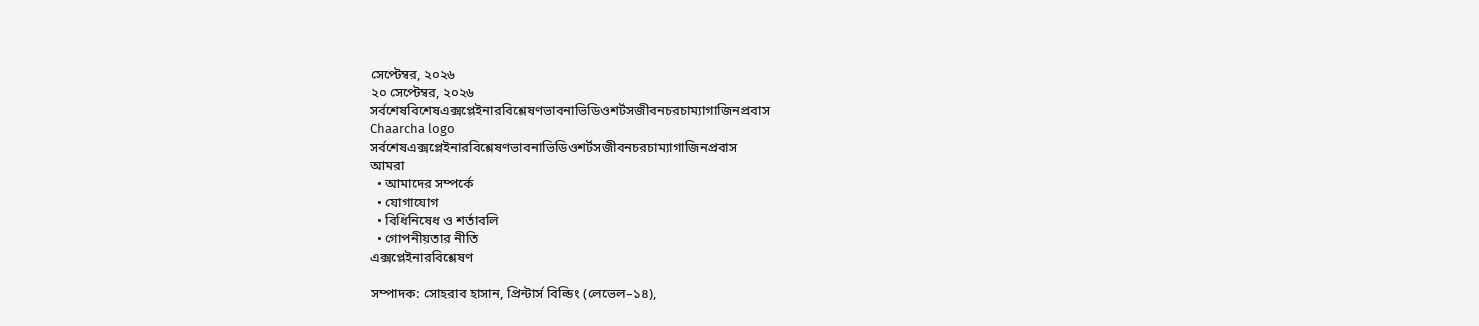সেপ্টেম্বর, ২০২৬
২০ সেপ্টেম্বর, ২০২৬
সর্বশেষবিশেষএক্সপ্লেইনারবিশ্লেষণভাবনাভিডিওশর্টসজীবনচরচাম্যাগাজিনপ্রবাস
Chaarcha logo
সর্বশেষএক্সপ্লেইনারবিশ্লেষণভাবনাভিডিওশর্টসজীবনচরচাম্যাগাজিনপ্রবাস
আমরা
  • আমাদের সম্পর্কে
  • যোগাযোগ
  • বিধিনিষেধ ও শর্তাবলি
  • গোপনীয়তার নীতি
এক্সপ্লেইনারবিশ্লেষণ

সম্পাদক: সোহরাব হাসান, প্রিন্টার্স বিল্ডিং (লেভেল–১৪),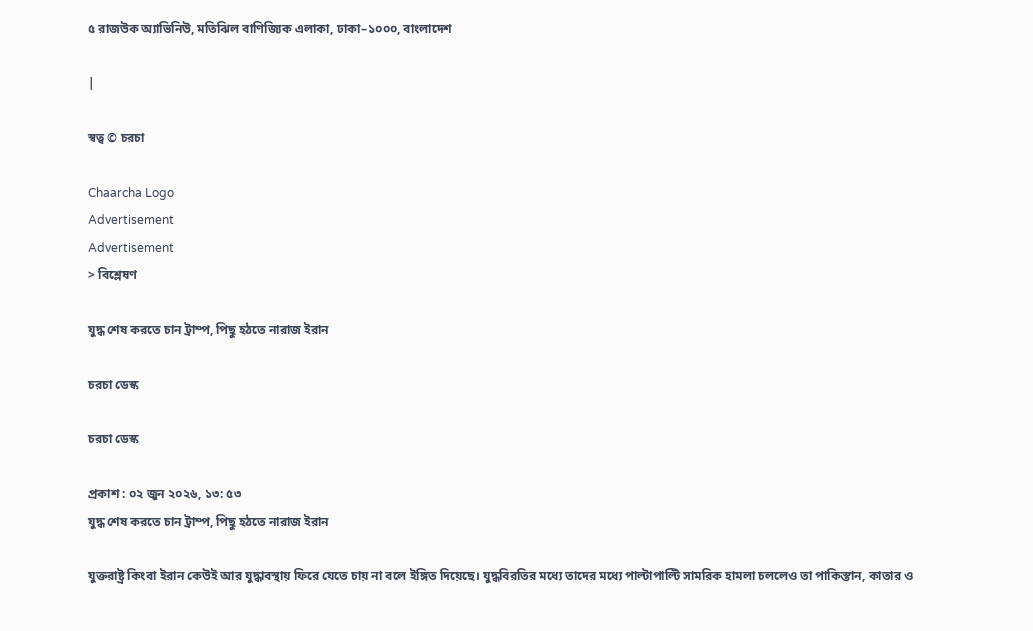৫ রাজউক অ্যাভিনিউ, মতিঝিল বাণিজ্যিক এলাকা, ঢাকা–১০০০, বাংলাদেশ

|

স্বত্ব © চরচা

Chaarcha Logo
Advertisement
Advertisement
> বিশ্লেষণ

যুদ্ধ শেষ করতে চান ট্রাম্প, পিছু হঠতে নারাজ ইরান

চরচা ডেস্ক

চরচা ডেস্ক

প্রকাশ : ০২ জুন ২০২৬, ১৩: ৫৩
যুদ্ধ শেষ করতে চান ট্রাম্প, পিছু হঠতে নারাজ ইরান

যুক্তরাষ্ট্র কিংবা ইরান কেউই আর যুদ্ধাবস্থায় ফিরে যেতে চায় না বলে ইঙ্গিত দিয়েছে। যুদ্ধবিরতির মধ্যে তাদের মধ্যে পাল্টাপাল্টি সামরিক হামলা চললেও তা পাকিস্তান, কাতার ও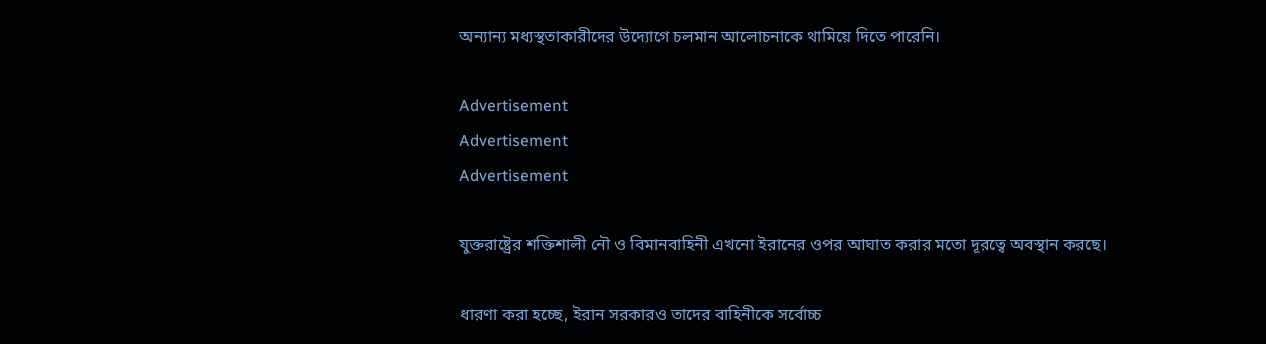অন্যান্য মধ্যস্থতাকারীদের উদ্যোগে চলমান আলোচনাকে থামিয়ে দিতে পারেনি।

Advertisement
Advertisement
Advertisement

যুক্তরাষ্ট্রের শক্তিশালী নৌ ও বিমানবাহিনী এখনো ইরানের ওপর আঘাত করার মতো দূরত্বে অবস্থান করছে।

ধারণা করা হচ্ছে, ইরান সরকারও তাদের বাহিনীকে সর্বোচ্চ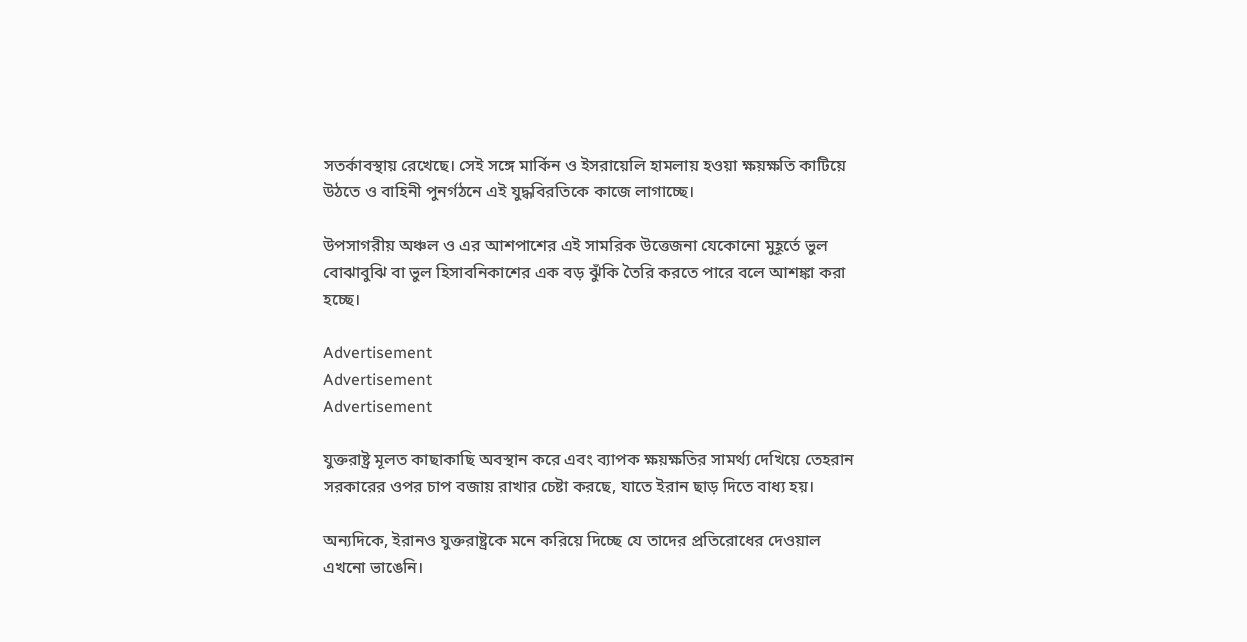সতর্কাবস্থায় রেখেছে। সেই সঙ্গে মার্কিন ও ইসরায়েলি হামলায় হওয়া ক্ষয়ক্ষতি কাটিয়ে উঠতে ও বাহিনী পুনর্গঠনে এই যুদ্ধবিরতিকে কাজে লাগাচ্ছে।

উপসাগরীয় অঞ্চল ও এর আশপাশের এই সামরিক উত্তেজনা যেকোনো মুহূর্তে ভুল বোঝাবুঝি বা ভুল হিসাবনিকাশের এক বড় ঝুঁকি তৈরি করতে পারে বলে আশঙ্কা করা হচ্ছে।

Advertisement
Advertisement
Advertisement

যুক্তরাষ্ট্র মূলত কাছাকাছি অবস্থান করে এবং ব্যাপক ক্ষয়ক্ষতির সামর্থ্য দেখিয়ে তেহরান সরকারের ওপর চাপ বজায় রাখার চেষ্টা করছে, যাতে ইরান ছাড় দিতে বাধ্য হয়।

অন্যদিকে, ইরানও যুক্তরাষ্ট্রকে মনে করিয়ে দিচ্ছে যে তাদের প্রতিরোধের দেওয়াল এখনো ভাঙেনি।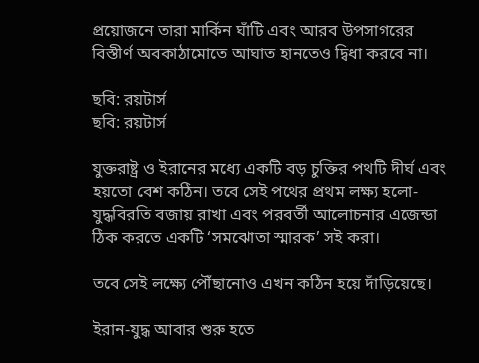প্রয়োজনে তারা মার্কিন ঘাঁটি এবং আরব উপসাগরের বিস্তীর্ণ অবকাঠামোতে আঘাত হানতেও দ্বিধা করবে না।

ছবি: রয়টার্স
ছবি: রয়টার্স

যুক্তরাষ্ট্র ও ইরানের মধ্যে একটি বড় চুক্তির পথটি দীর্ঘ এবং হয়তো বেশ কঠিন। তবে সেই পথের প্রথম লক্ষ্য হলো- যুদ্ধবিরতি বজায় রাখা এবং পরবর্তী আলোচনার এজেন্ডা ঠিক করতে একটি ‘সমঝোতা স্মারক’ সই করা।

তবে সেই লক্ষ্যে পৌঁছানোও এখন কঠিন হয়ে দাঁড়িয়েছে।

ইরান-যুদ্ধ আবার শুরু হতে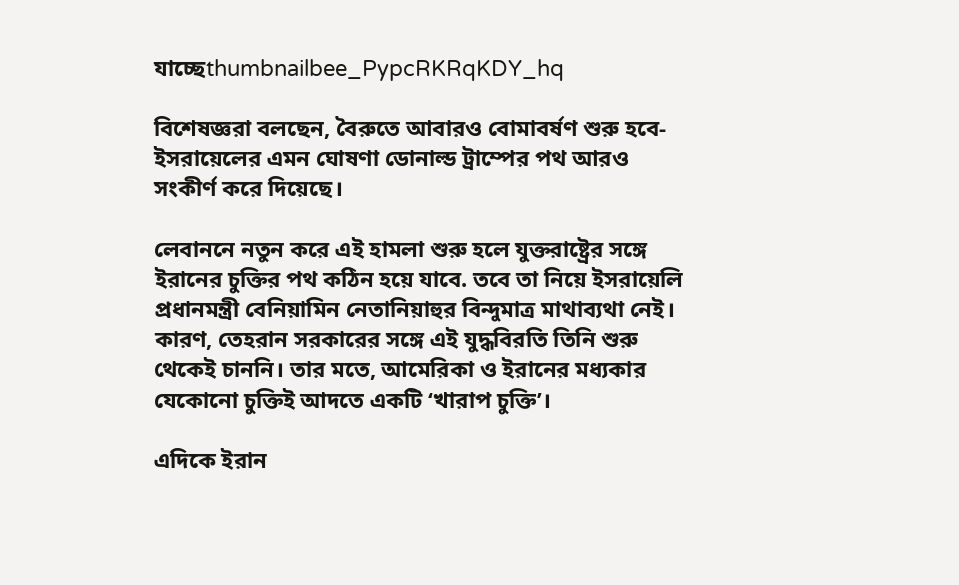যাচ্ছেthumbnailbee_PypcRKRqKDY_hq

বিশেষজ্ঞরা বলছেন, বৈরুতে আবারও বোমাবর্ষণ শুরু হবে- ইসরায়েলের এমন ঘোষণা ডোনাল্ড ট্রাম্পের পথ আরও সংকীর্ণ করে দিয়েছে।

লেবাননে নতুন করে এই হামলা শুরু হলে যুক্তরাষ্ট্রের সঙ্গে ইরানের চুক্তির পথ কঠিন হয়ে যাবে. তবে তা নিয়ে ইসরায়েলি প্রধানমন্ত্রী বেনিয়ামিন নেতানিয়াহুর বিন্দুমাত্র মাথাব্যথা নেই। কারণ, তেহরান সরকারের সঙ্গে এই যুদ্ধবিরতি তিনি শুরু থেকেই চাননি। তার মতে, আমেরিকা ও ইরানের মধ্যকার যেকোনো চুক্তিই আদতে একটি ‘খারাপ চুক্তি’।

এদিকে ইরান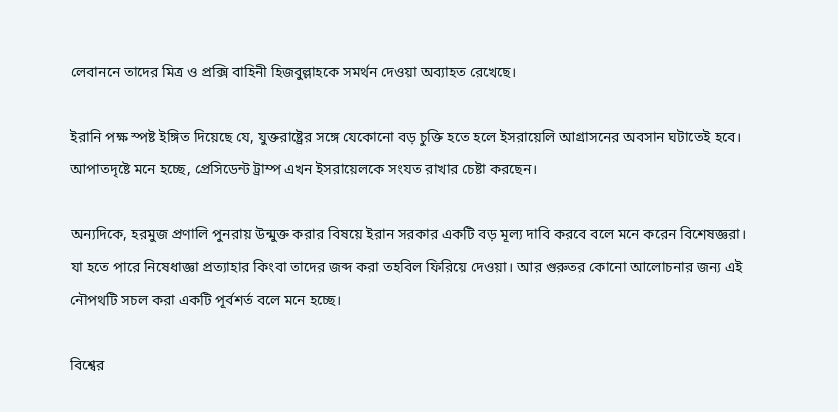লেবাননে তাদের মিত্র ও প্রক্সি বাহিনী হিজবুল্লাহকে সমর্থন দেওয়া অব্যাহত রেখেছে।

ইরানি পক্ষ স্পষ্ট ইঙ্গিত দিয়েছে যে, যুক্তরাষ্ট্রের সঙ্গে যেকোনো বড় চুক্তি হতে হলে ইসরায়েলি আগ্রাসনের অবসান ঘটাতেই হবে। আপাতদৃষ্টে মনে হচ্ছে, প্রেসিডেন্ট ট্রাম্প এখন ইসরায়েলকে সংযত রাখার চেষ্টা করছেন।

অন্যদিকে, হরমুজ প্রণালি পুনরায় উন্মুক্ত করার বিষয়ে ইরান সরকার একটি বড় মূল্য দাবি করবে বলে মনে করেন বিশেষজ্ঞরা। যা হতে পারে নিষেধাজ্ঞা প্রত্যাহার কিংবা তাদের জব্দ করা তহবিল ফিরিয়ে দেওয়া। আর গুরুতর কোনো আলোচনার জন্য এই নৌপথটি সচল করা একটি পূর্বশর্ত বলে মনে হচ্ছে।

বিশ্বের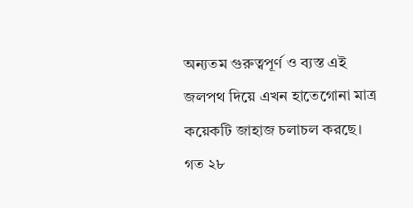অন্যতম গুরুত্বপূর্ণ ও ব্যস্ত এই জলপথ দিয়ে এখন হাতেগোনা মাত্র কয়েকটি জাহাজ চলাচল করছে। গত ২৮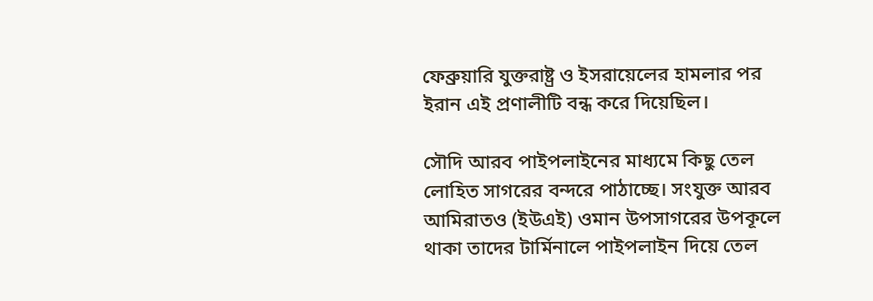ফেব্রুয়ারি যুক্তরাষ্ট্র ও ইসরায়েলের হামলার পর ইরান এই প্রণালীটি বন্ধ করে দিয়েছিল।

সৌদি আরব পাইপলাইনের মাধ্যমে কিছু তেল লোহিত সাগরের বন্দরে পাঠাচ্ছে। সংযুক্ত আরব আমিরাতও (ইউএই) ওমান উপসাগরের উপকূলে থাকা তাদের টার্মিনালে পাইপলাইন দিয়ে তেল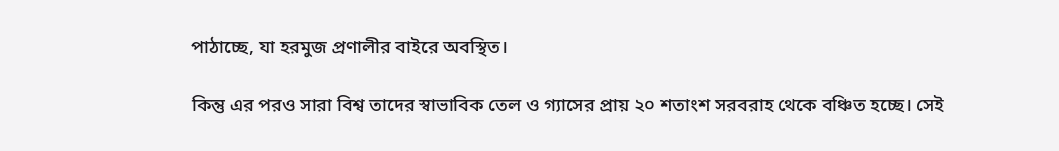পাঠাচ্ছে, যা হরমুজ প্রণালীর বাইরে অবস্থিত।

কিন্তু এর পরও সারা বিশ্ব তাদের স্বাভাবিক তেল ও গ্যাসের প্রায় ২০ শতাংশ সরবরাহ থেকে বঞ্চিত হচ্ছে। সেই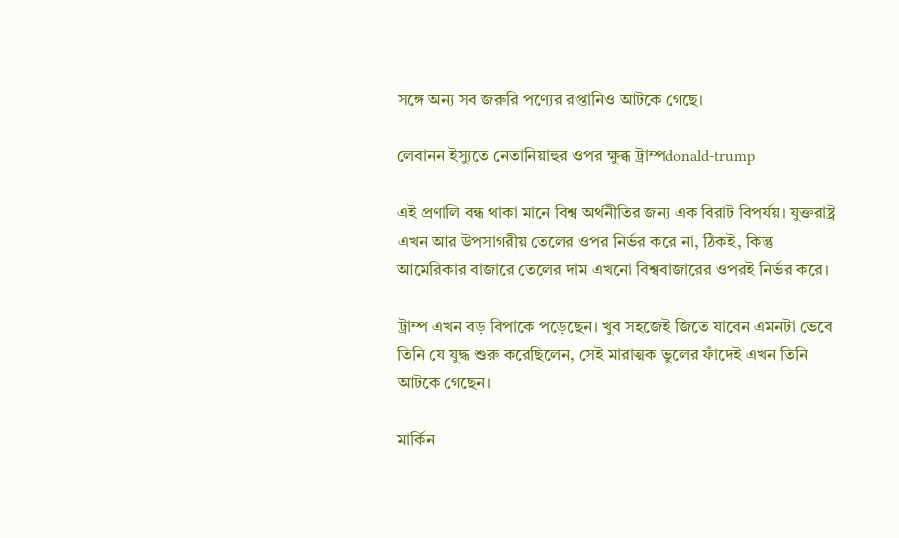সঙ্গে অন্য সব জরুরি পণ্যের রপ্তানিও আটকে গেছে।

লেবানন ইস্যুতে নেতানিয়াহুর ওপর ক্ষুব্ধ ট্রাম্পdonald-trump

এই প্রণালি বন্ধ থাকা মানে বিশ্ব অর্থনীতির জন্য এক বিরাট বিপর্যয়। যুক্তরাষ্ট্র এখন আর উপসাগরীয় তেলের ওপর নির্ভর করে না, ঠিকই, কিন্তু আমেরিকার বাজারে তেলের দাম এখনো বিশ্ববাজারের ওপরই নির্ভর করে।

ট্রাম্প এখন বড় বিপাকে পড়েছেন। খুব সহজেই জিতে যাবেন এমনটা ভেবে তিনি যে যুদ্ধ শুরু করেছিলেন, সেই মারাত্মক ভুলের ফাঁদেই এখন তিনি আটকে গেছেন।

মার্কিন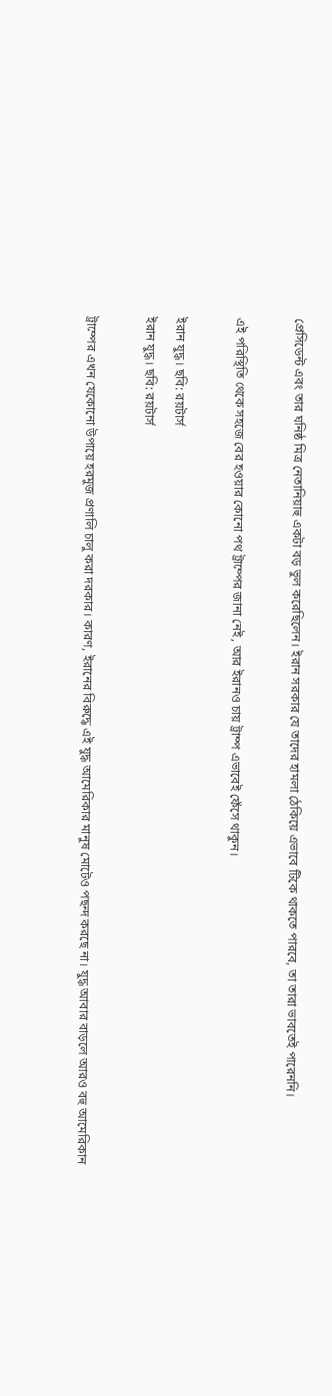প্রেসিডেন্ট এবং তার ঘনিষ্ঠ মিত্র নেতানিয়াহু একটা বড় ভুল করেছিলেন। ইরান সরকার যে তাদের হামলা ঠেকিয়ে এভাবে টিকে থাকতে পারবে, তা তারা ভাবতেই পারেননি।

এই পরিস্থিতি থেকে সহজে বের হওয়ার কোনো পথ ট্রাম্পের জানা নেই, আর ইরানও চায় ট্রাম্প এভাবেই ফেঁসে থাকুন।

ইরান যুদ্ধ। ছবি: রয়টার্স
ইরান যুদ্ধ। ছবি: রয়টার্স

ট্রাম্পের এখন যেকোনো উপায়ে হরমুজ প্রণালি চালু করা দরকার। কারণ, ইরানের বিরুদ্ধে এই যুদ্ধ আমেরিকার মানুষ মোটেও পছন্দ করছে না। যুদ্ধ আবার বাড়লে আরও বহু আমেরিকান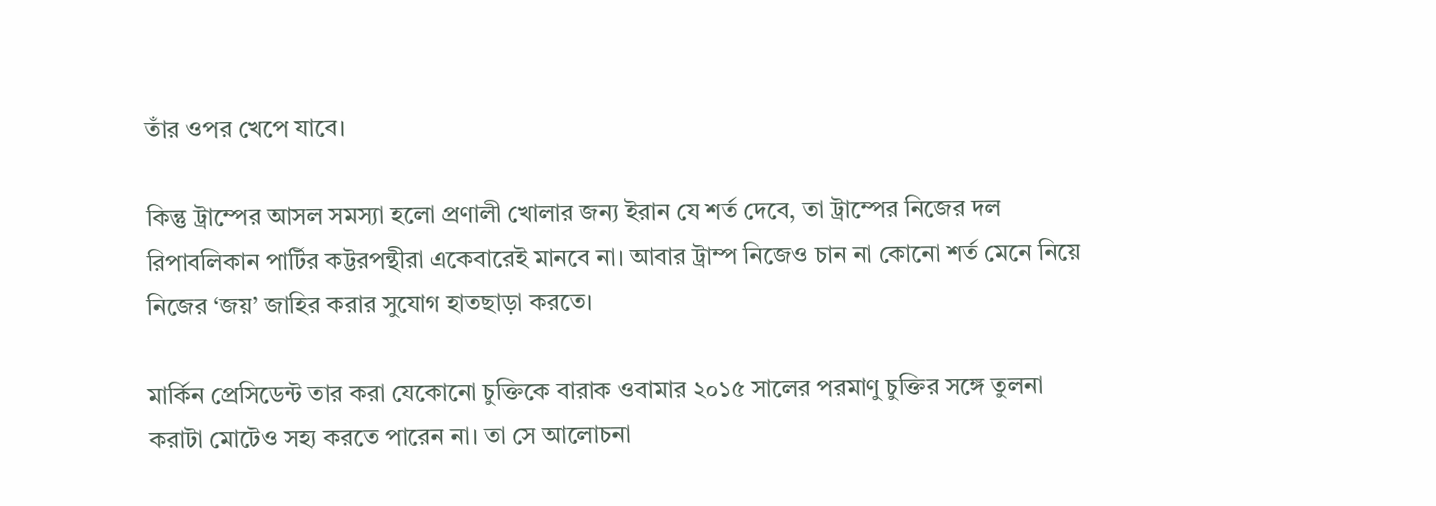তাঁর ওপর খেপে যাবে।

কিন্তু ট্রাম্পের আসল সমস্যা হলো প্রণালী খোলার জন্য ইরান যে শর্ত দেবে, তা ট্রাম্পের নিজের দল রিপাবলিকান পার্টির কট্টরপন্থীরা একেবারেই মানবে না। আবার ট্রাম্প নিজেও চান না কোনো শর্ত মেনে নিয়ে নিজের ‘জয়’ জাহির করার সুযোগ হাতছাড়া করতে।

মার্কিন প্রেসিডেন্ট তার করা যেকোনো চুক্তিকে বারাক ওবামার ২০১৫ সালের পরমাণু চুক্তির সঙ্গে তুলনা করাটা মোটেও সহ্য করতে পারেন না। তা সে আলোচনা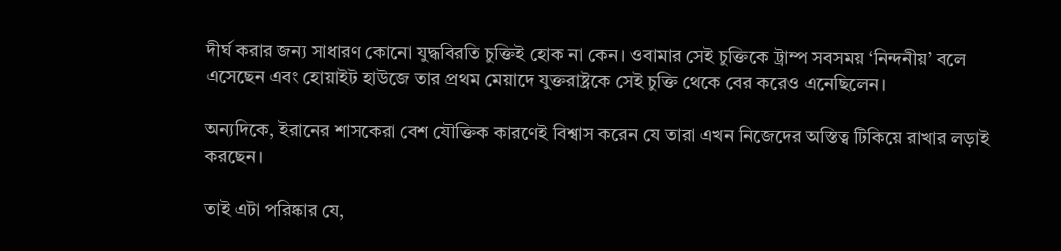দীর্ঘ করার জন্য সাধারণ কোনো যুদ্ধবিরতি চুক্তিই হোক না কেন। ওবামার সেই চুক্তিকে ট্রাম্প সবসময় ‘নিন্দনীয়’ বলে এসেছেন এবং হোয়াইট হাউজে তার প্রথম মেয়াদে যুক্তরাষ্ট্রকে সেই চুক্তি থেকে বের করেও এনেছিলেন।

অন্যদিকে, ইরানের শাসকেরা বেশ যৌক্তিক কারণেই বিশ্বাস করেন যে তারা এখন নিজেদের অস্তিত্ব টিকিয়ে রাখার লড়াই করছেন।

তাই এটা পরিষ্কার যে,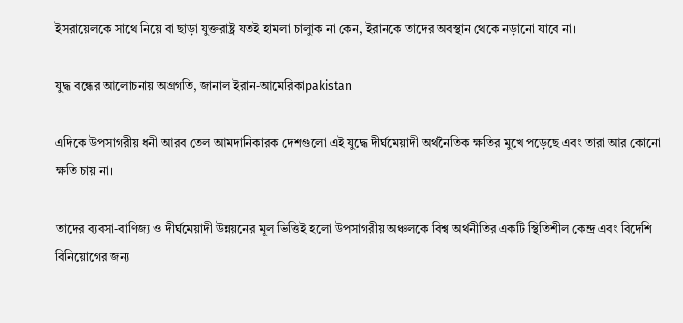ইসরায়েলকে সাথে নিয়ে বা ছাড়া যুক্তরাষ্ট্র যতই হামলা চালাুক না কেন, ইরানকে তাদের অবস্থান থেকে নড়ানো যাবে না।

যুদ্ধ বন্ধের আলোচনায় অগ্রগতি, জানাল ইরান-আমেরিকাpakistan

এদিকে উপসাগরীয় ধনী আরব তেল আমদানিকারক দেশগুলো এই যুদ্ধে দীর্ঘমেয়াদী অর্থনৈতিক ক্ষতির মুখে পড়েছে এবং তারা আর কোনো ক্ষতি চায় না।

তাদের ব্যবসা-বাণিজ্য ও দীর্ঘমেয়াদী উন্নয়নের মূল ভিত্তিই হলো উপসাগরীয় অঞ্চলকে বিশ্ব অর্থনীতির একটি স্থিতিশীল কেন্দ্র এবং বিদেশি বিনিয়োগের জন্য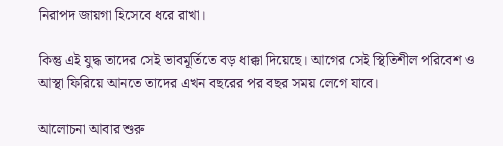নিরাপদ জায়গা হিসেবে ধরে রাখা।

কিন্তু এই যুদ্ধ তাদের সেই ভাবমূর্তিতে বড় ধাক্কা দিয়েছে। আগের সেই স্থিতিশীল পরিবেশ ও আস্থা ফিরিয়ে আনতে তাদের এখন বছরের পর বছর সময় লেগে যাবে।

আলোচনা আবার শুরু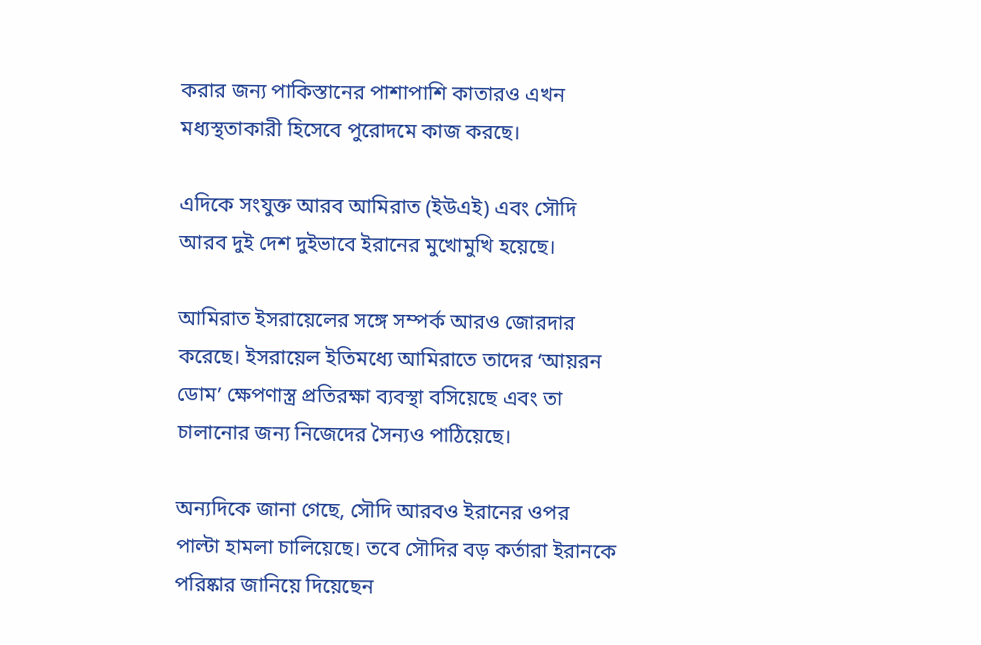করার জন্য পাকিস্তানের পাশাপাশি কাতারও এখন মধ্যস্থতাকারী হিসেবে পুরোদমে কাজ করছে।

এদিকে সংযুক্ত আরব আমিরাত (ইউএই) এবং সৌদি আরব দুই দেশ দুইভাবে ইরানের মুখোমুখি হয়েছে।

আমিরাত ইসরায়েলের সঙ্গে সম্পর্ক আরও জোরদার করেছে। ইসরায়েল ইতিমধ্যে আমিরাতে তাদের ‘আয়রন ডোম’ ক্ষেপণাস্ত্র প্রতিরক্ষা ব্যবস্থা বসিয়েছে এবং তা চালানোর জন্য নিজেদের সৈন্যও পাঠিয়েছে।

অন্যদিকে জানা গেছে, সৌদি আরবও ইরানের ওপর পাল্টা হামলা চালিয়েছে। তবে সৌদির বড় কর্তারা ইরানকে পরিষ্কার জানিয়ে দিয়েছেন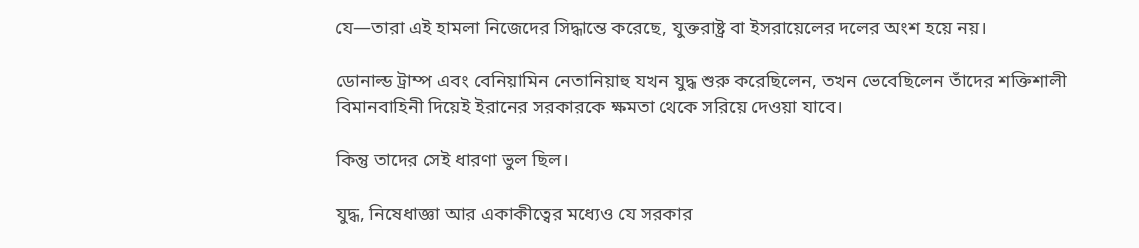যে—তারা এই হামলা নিজেদের সিদ্ধান্তে করেছে, যুক্তরাষ্ট্র বা ইসরায়েলের দলের অংশ হয়ে নয়।

ডোনাল্ড ট্রাম্প এবং বেনিয়ামিন নেতানিয়াহু যখন যুদ্ধ শুরু করেছিলেন, তখন ভেবেছিলেন তাঁদের শক্তিশালী বিমানবাহিনী দিয়েই ইরানের সরকারকে ক্ষমতা থেকে সরিয়ে দেওয়া যাবে।

কিন্তু তাদের সেই ধারণা ভুল ছিল।

যুদ্ধ, নিষেধাজ্ঞা আর একাকীত্বের মধ্যেও যে সরকার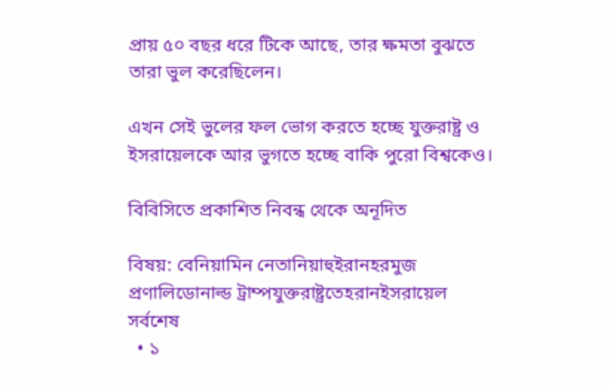প্রায় ৫০ বছর ধরে টিকে আছে, তার ক্ষমতা বুঝতে তারা ভুল করেছিলেন।

এখন সেই ভুলের ফল ভোগ করতে হচ্ছে যুক্তরাষ্ট্র ও ইসরায়েলকে আর ভুগতে হচ্ছে বাকি পুরো বিশ্বকেও।

বিবিসিতে প্রকাশিত নিবন্ধ থেকে অনূদিত

বিষয়: বেনিয়ামিন নেতানিয়াহুইরানহরমুজ প্রণালিডোনাল্ড ট্রাম্পযুক্তরাষ্ট্রতেহরানইসরায়েল
সর্বশেষ
  • ১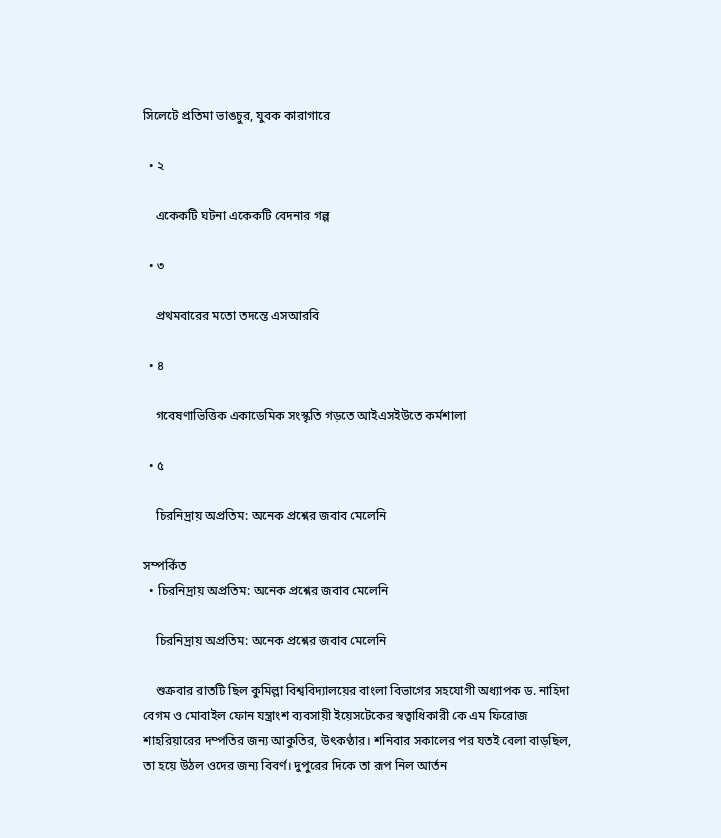সিলেটে প্রতিমা ভাঙচুর, যুবক কারাগারে

  • ২

    একেকটি ঘটনা একেকটি বেদনার গল্প

  • ৩

    প্রথমবারের মতো তদন্তে এসআরবি

  • ৪

    গবেষণাভিত্তিক একাডেমিক সংস্কৃতি গড়তে আইএসইউতে কর্মশালা

  • ৫

    চিরনিদ্রায় অপ্রতিম: অনেক প্রশ্নের জবাব মেলেনি

সম্পর্কিত
  • চিরনিদ্রায় অপ্রতিম: অনেক প্রশ্নের জবাব মেলেনি

    চিরনিদ্রায় অপ্রতিম: অনেক প্রশ্নের জবাব মেলেনি

    শুক্রবার রাতটি ছিল কুমিল্লা বিশ্ববিদ্যালয়ের বাংলা বিভাগের সহযোগী অধ্যাপক ড. নাহিদা বেগম ও মোবাইল ফোন যন্ত্রাংশ ব্যবসায়ী ইয়েসটেকের স্বত্বাধিকারী কে এম ফিরোজ শাহরিয়ারের দম্পতির জন্য আকুতির, উৎকণ্ঠার। শনিবার সকালের পর যতই বেলা বাড়ছিল, তা হয়ে উঠল ওদের জন্য বিবর্ণ। দুপুরের দিকে তা রূপ নিল আর্তন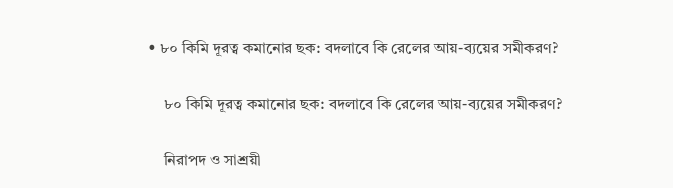• ৮০ কিমি দূরত্ব কমানোর ছক: বদলাবে কি রেলের আয়-ব্যয়ের সমীকরণ?

    ৮০ কিমি দূরত্ব কমানোর ছক: বদলাবে কি রেলের আয়-ব্যয়ের সমীকরণ?

    নিরাপদ ও সাশ্রয়ী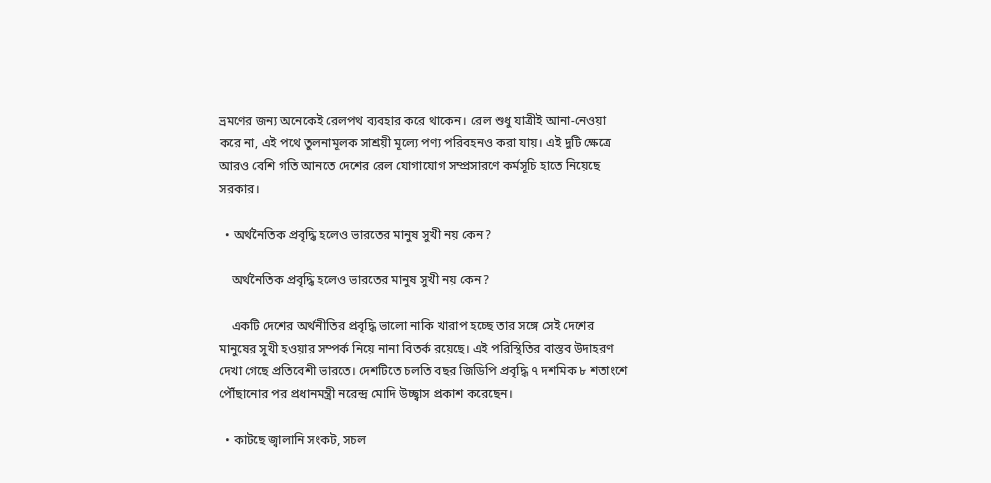ভ্রমণের জন্য অনেকেই রেলপথ ব্যবহার করে থাকেন। রেল শুধু যাত্রীই আনা-নেওয়া করে না, এই পথে তুলনামূলক সাশ্রয়ী মূল্যে পণ্য পরিবহনও করা যায়। এই দুটি ক্ষেত্রে আরও বেশি গতি আনতে দেশের রেল যোগাযোগ সম্প্রসারণে কর্মসূচি হাতে নিয়েছে সরকার।

  • অর্থনৈতিক প্রবৃদ্ধি হলেও ভারতের মানুষ সুখী নয় কেন?

    অর্থনৈতিক প্রবৃদ্ধি হলেও ভারতের মানুষ সুখী নয় কেন?

    একটি দেশের অর্থনীতির প্রবৃদ্ধি ভালো নাকি খারাপ হচ্ছে তার সঙ্গে সেই দেশের মানুষের সুখী হওয়ার সম্পর্ক নিয়ে নানা বিতর্ক রয়েছে। এই পরিস্থিতির বাস্তব উদাহরণ দেখা গেছে প্রতিবেশী ভারতে। দেশটিতে চলতি বছর জিডিপি প্রবৃদ্ধি ৭ দশমিক ৮ শতাংশে পৌঁছানোর পর প্রধানমন্ত্রী নরেন্দ্র মোদি উচ্ছ্বাস প্রকাশ করেছেন।

  • কাটছে জ্বালানি সংকট, সচল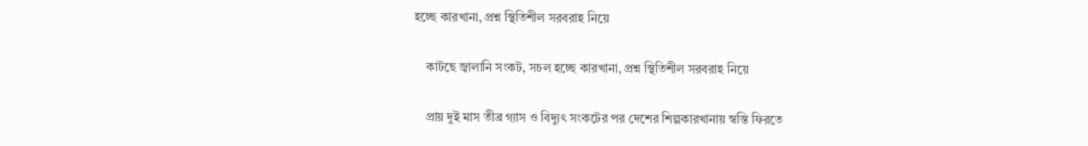হচ্ছে কারখানা, প্রশ্ন স্থিতিশীল সরবরাহ নিয়ে

    কাটছে জ্বালানি সংকট, সচল হচ্ছে কারখানা, প্রশ্ন স্থিতিশীল সরবরাহ নিয়ে

    প্রায় দুই মাস তীব্র গ্যাস ও বিদ্যুৎ সংকটের পর দেশের শিল্পকারখানায় স্বস্তি ফিরতে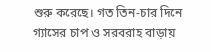শুরু করেছে। গত তিন-চার দিনে গ্যাসের চাপ ও সরবরাহ বাড়ায়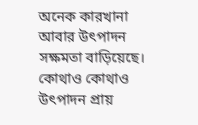অনেক কারখানা আবার উৎপাদন সক্ষমতা বাড়িয়েছে। কোথাও কোথাও উৎপাদন প্রায়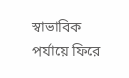স্বাভাবিক পর্যায়ে ফিরে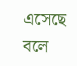এসেছে বলে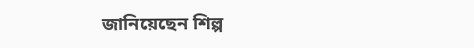জানিয়েছেন শিল্প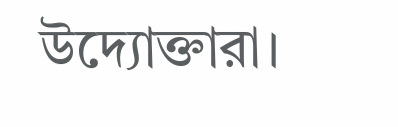উদ্যোক্তারা।